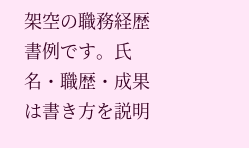架空の職務経歴書例です。氏名・職歴・成果は書き方を説明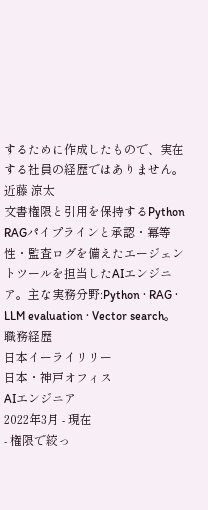するために作成したもので、実在する社員の経歴ではありません。
近藤 涼太
文書権限と引用を保持するPython RAGパイプラインと承認・冪等性・監査ログを備えたエージェントツールを担当したAIエンジニア。主な実務分野:Python · RAG · LLM evaluation · Vector search。
職務経歴
日本イーライリリー
日本・神戸オフィス
AIエンジニア
2022年3月 - 現在
- 権限で絞っ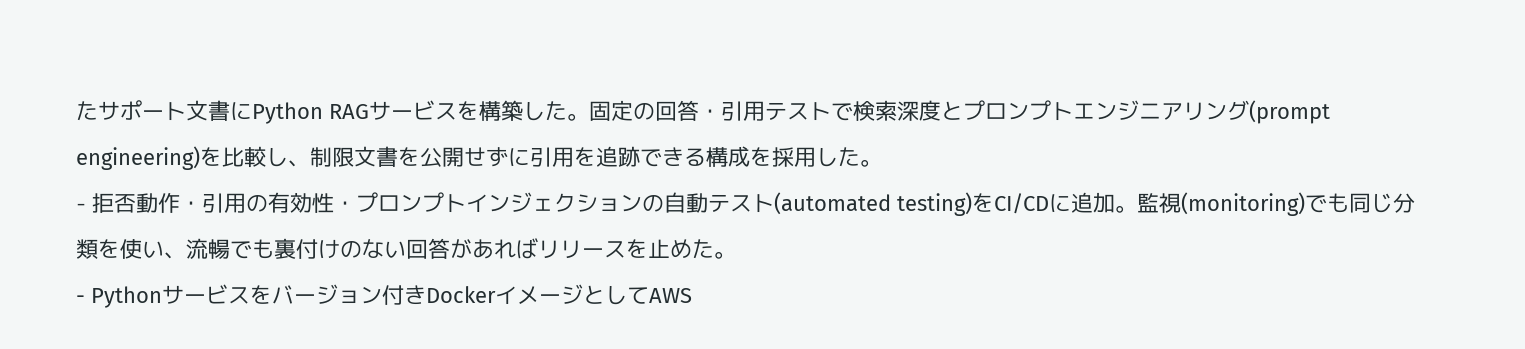たサポート文書にPython RAGサービスを構築した。固定の回答・引用テストで検索深度とプロンプトエンジニアリング(prompt engineering)を比較し、制限文書を公開せずに引用を追跡できる構成を採用した。
- 拒否動作・引用の有効性・プロンプトインジェクションの自動テスト(automated testing)をCI/CDに追加。監視(monitoring)でも同じ分類を使い、流暢でも裏付けのない回答があればリリースを止めた。
- Pythonサービスをバージョン付きDockerイメージとしてAWS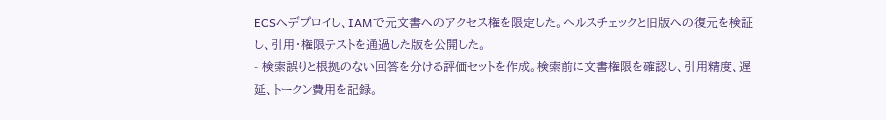ECSへデプロイし、IAMで元文書へのアクセス権を限定した。ヘルスチェックと旧版への復元を検証し、引用・権限テストを通過した版を公開した。
- 検索誤りと根拠のない回答を分ける評価セットを作成。検索前に文書権限を確認し、引用精度、遅延、トークン費用を記録。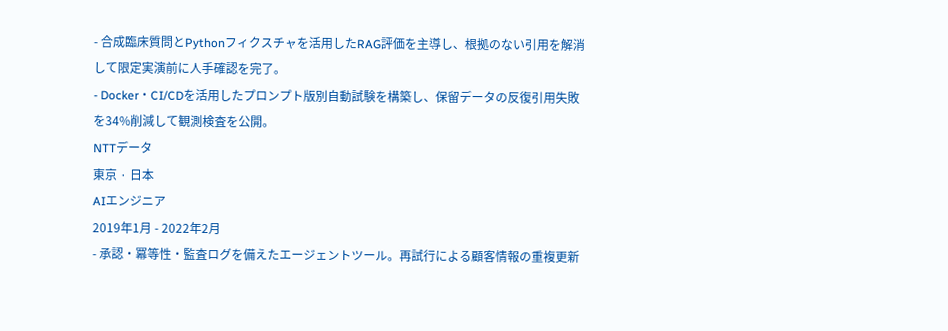- 合成臨床質問とPythonフィクスチャを活用したRAG評価を主導し、根拠のない引用を解消して限定実演前に人手確認を完了。
- Docker・CI/CDを活用したプロンプト版別自動試験を構築し、保留データの反復引用失敗を34%削減して観測検査を公開。
NTTデータ
東京 · 日本
AIエンジニア
2019年1月 - 2022年2月
- 承認・冪等性・監査ログを備えたエージェントツール。再試行による顧客情報の重複更新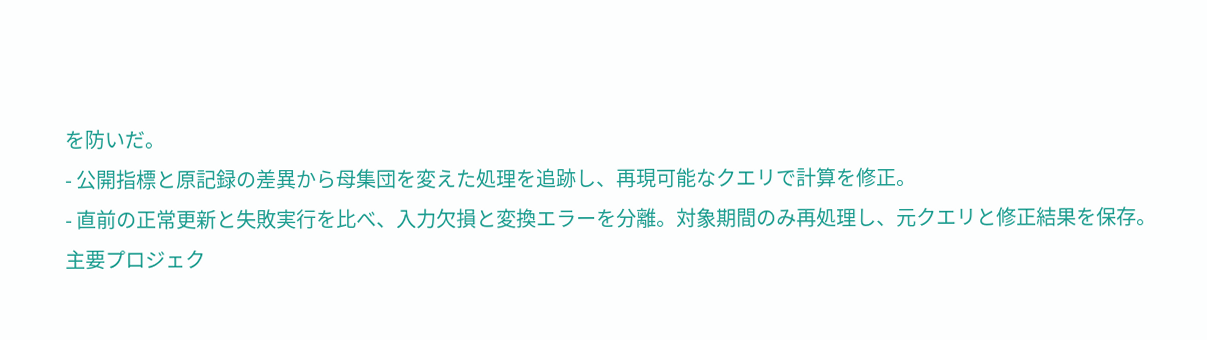を防いだ。
- 公開指標と原記録の差異から母集団を変えた処理を追跡し、再現可能なクエリで計算を修正。
- 直前の正常更新と失敗実行を比べ、入力欠損と変換エラーを分離。対象期間のみ再処理し、元クエリと修正結果を保存。
主要プロジェク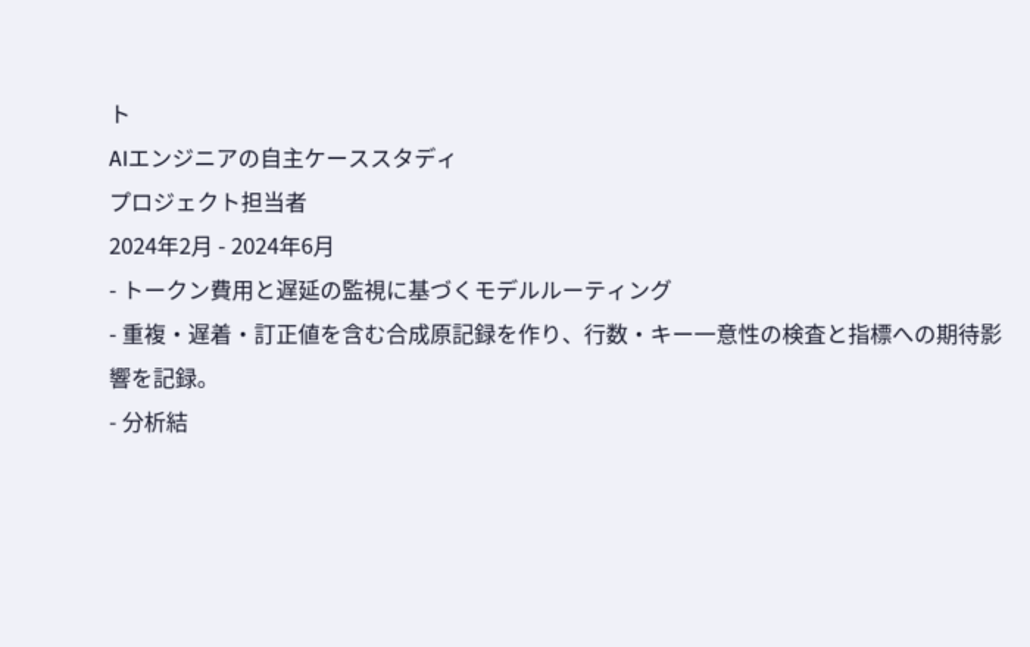ト
AIエンジニアの自主ケーススタディ
プロジェクト担当者
2024年2月 - 2024年6月
- トークン費用と遅延の監視に基づくモデルルーティング
- 重複・遅着・訂正値を含む合成原記録を作り、行数・キー一意性の検査と指標への期待影響を記録。
- 分析結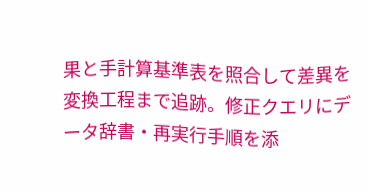果と手計算基準表を照合して差異を変換工程まで追跡。修正クエリにデータ辞書・再実行手順を添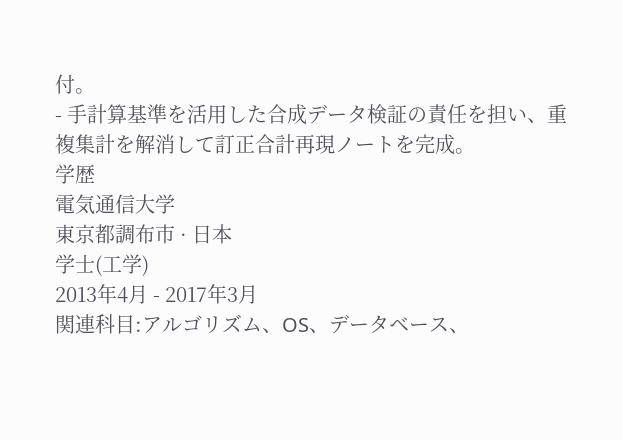付。
- 手計算基準を活用した合成データ検証の責任を担い、重複集計を解消して訂正合計再現ノートを完成。
学歴
電気通信大学
東京都調布市 · 日本
学士(工学)
2013年4月 - 2017年3月
関連科目:アルゴリズム、OS、データベース、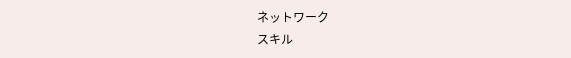ネットワーク
スキル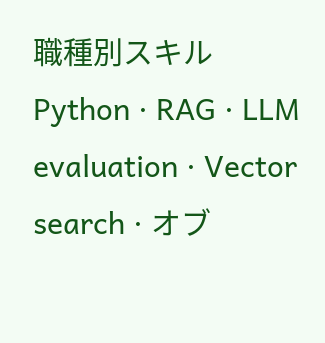職種別スキル
Python · RAG · LLM evaluation · Vector search · オブ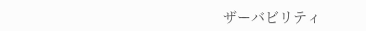ザーバビリティ